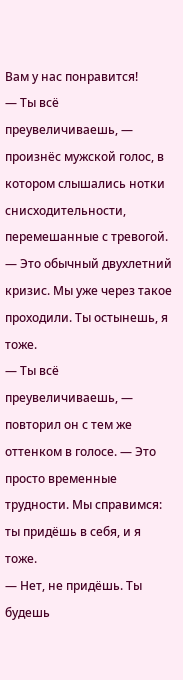Вам у нас понравится!
— Ты всё преувеличиваешь, — произнёс мужской голос, в котором слышались нотки снисходительности, перемешанные с тревогой. — Это обычный двухлетний кризис. Мы уже через такое проходили. Ты остынешь, я тоже.
— Ты всё преувеличиваешь, — повторил он с тем же оттенком в голосе. — Это просто временные трудности. Мы справимся: ты придёшь в себя, и я тоже.
— Нет, не придёшь. Ты будешь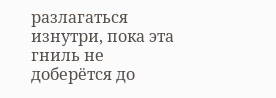разлагаться изнутри, пока эта гниль не доберётся до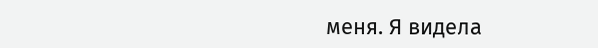меня. Я видела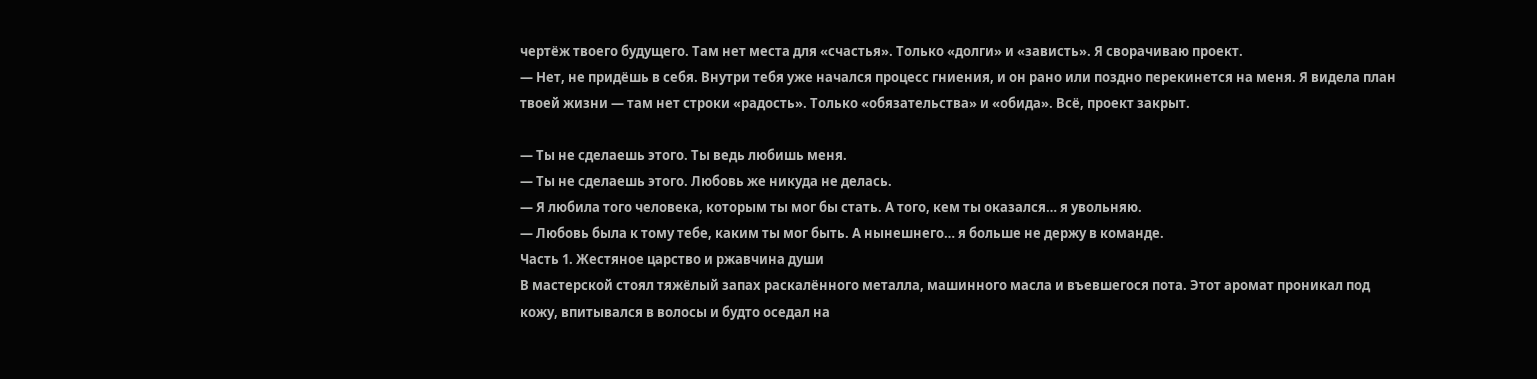чертёж твоего будущего. Там нет места для «счастья». Только «долги» и «зависть». Я сворачиваю проект.
— Нет, не придёшь в себя. Внутри тебя уже начался процесс гниения, и он рано или поздно перекинется на меня. Я видела план твоей жизни — там нет строки «радость». Только «обязательства» и «обида». Всё, проект закрыт.

— Ты не сделаешь этого. Ты ведь любишь меня.
— Ты не сделаешь этого. Любовь же никуда не делась.
— Я любила того человека, которым ты мог бы стать. А того, кем ты оказался… я увольняю.
— Любовь была к тому тебе, каким ты мог быть. А нынешнего… я больше не держу в команде.
Часть 1. Жестяное царство и ржавчина души
В мастерской стоял тяжёлый запах раскалённого металла, машинного масла и въевшегося пота. Этот аромат проникал под кожу, впитывался в волосы и будто оседал на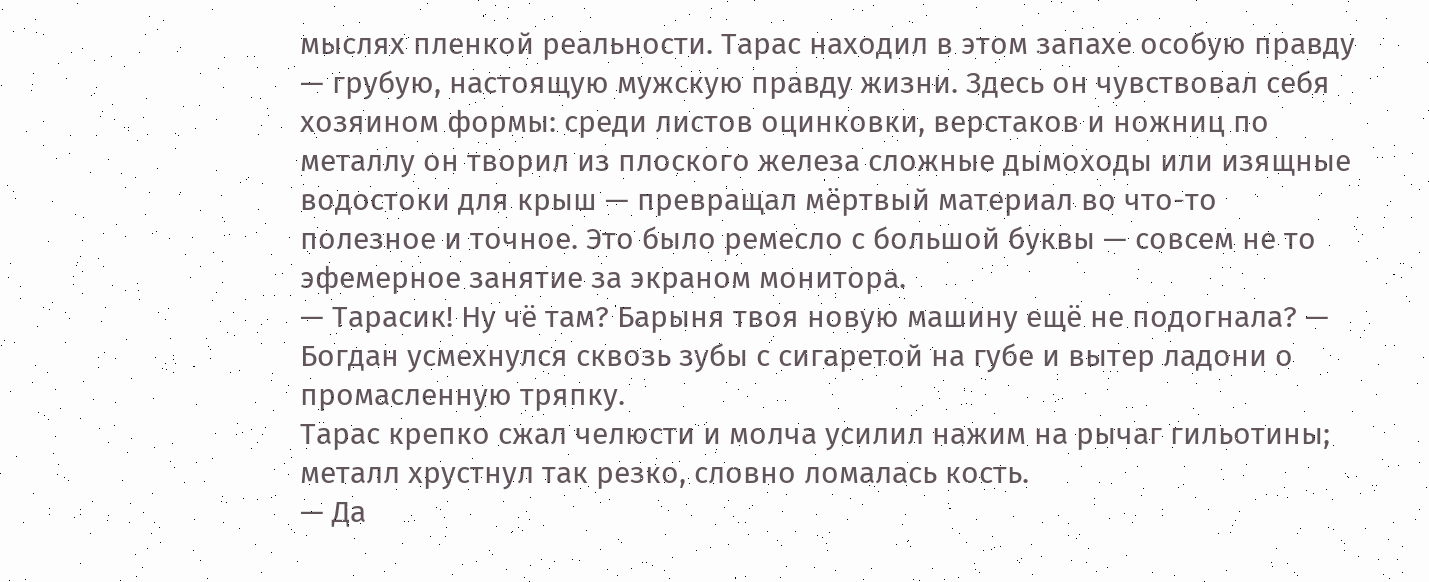мыслях пленкой реальности. Тарас находил в этом запахе особую правду — грубую, настоящую мужскую правду жизни. Здесь он чувствовал себя хозяином формы: среди листов оцинковки, верстаков и ножниц по металлу он творил из плоского железа сложные дымоходы или изящные водостоки для крыш — превращал мёртвый материал во что-то полезное и точное. Это было ремесло с большой буквы — совсем не то эфемерное занятие за экраном монитора.
— Тарасик! Ну чё там? Барыня твоя новую машину ещё не подогнала? — Богдан усмехнулся сквозь зубы с сигаретой на губе и вытер ладони о промасленную тряпку.
Тарас крепко сжал челюсти и молча усилил нажим на рычаг гильотины; металл хрустнул так резко, словно ломалась кость.
— Да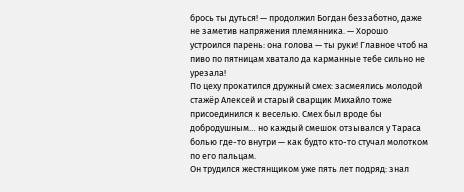брось ты дуться! — продолжил Богдан беззаботно, даже не заметив напряжения племянника. — Хорошо устроился парень: она голова — ты руки! Главное чтоб на пиво по пятницам хватало да карманные тебе сильно не урезала!
По цеху прокатился дружный смех: засмеялись молодой стажёр Алексей и старый сварщик Михайло тоже присоединился к веселью. Смех был вроде бы добродушным… но каждый смешок отзывался у Тараса болью где-то внутри — как будто кто-то стучал молотком по его пальцам.
Он трудился жестянщиком уже пять лет подряд: знал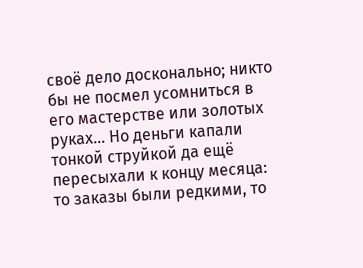своё дело досконально; никто бы не посмел усомниться в его мастерстве или золотых руках… Но деньги капали тонкой струйкой да ещё пересыхали к концу месяца: то заказы были редкими, то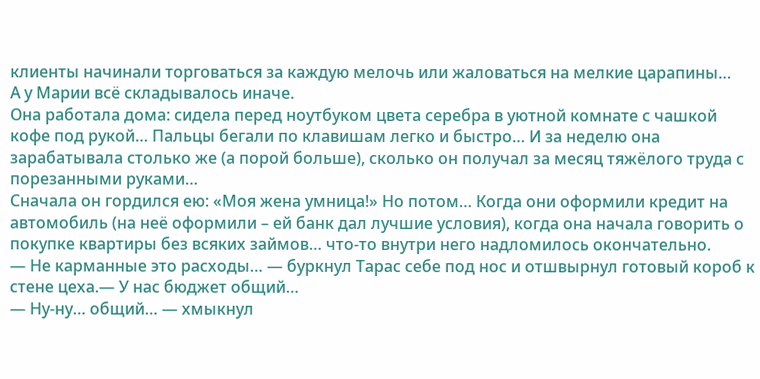клиенты начинали торговаться за каждую мелочь или жаловаться на мелкие царапины…
А у Марии всё складывалось иначе.
Она работала дома: сидела перед ноутбуком цвета серебра в уютной комнате с чашкой кофе под рукой… Пальцы бегали по клавишам легко и быстро… И за неделю она зарабатывала столько же (а порой больше), сколько он получал за месяц тяжёлого труда с порезанными руками…
Сначала он гордился ею: «Моя жена умница!» Но потом… Когда они оформили кредит на автомобиль (на неё оформили – ей банк дал лучшие условия), когда она начала говорить о покупке квартиры без всяких займов… что-то внутри него надломилось окончательно.
— Не карманные это расходы… — буркнул Тарас себе под нос и отшвырнул готовый короб к стене цеха.— У нас бюджет общий…
— Ну-ну… общий… — хмыкнул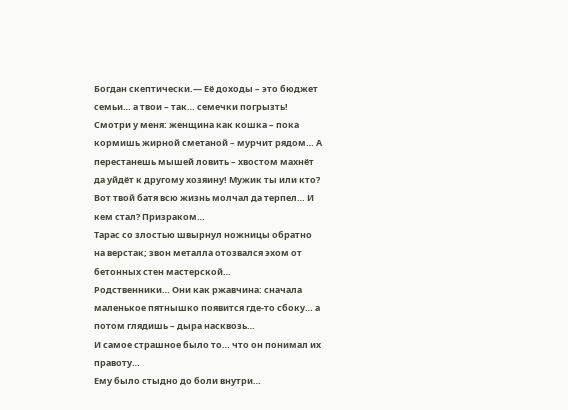Богдан скептически.— Её доходы – это бюджет семьи… а твои – так… семечки погрызть! Смотри у меня: женщина как кошка – пока кормишь жирной сметаной – мурчит рядом… А перестанешь мышей ловить – хвостом махнёт да уйдёт к другому хозяину! Мужик ты или кто? Вот твой батя всю жизнь молчал да терпел… И кем стал? Призраком…
Тарас со злостью швырнул ножницы обратно на верстак; звон металла отозвался эхом от бетонных стен мастерской…
Родственники… Они как ржавчина: сначала маленькое пятнышко появится где-то сбоку… а потом глядишь – дыра насквозь…
И самое страшное было то… что он понимал их правоту…
Ему было стыдно до боли внутри…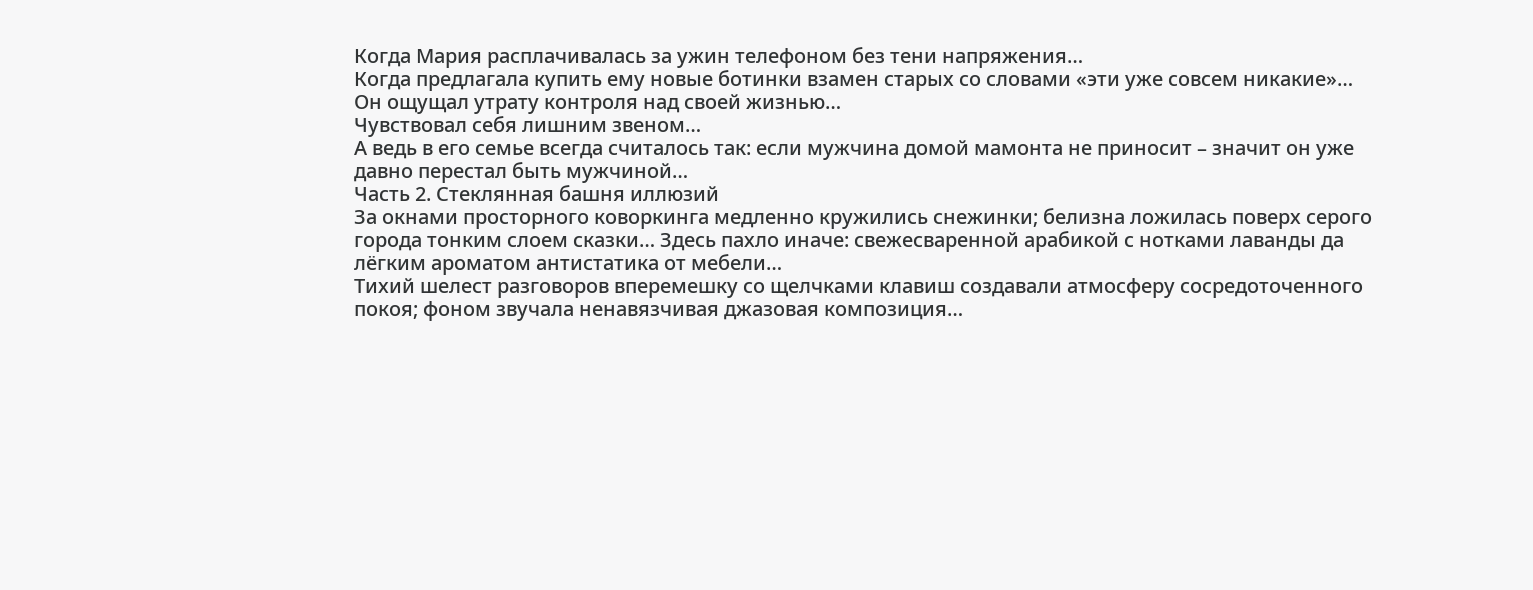Когда Мария расплачивалась за ужин телефоном без тени напряжения…
Когда предлагала купить ему новые ботинки взамен старых со словами «эти уже совсем никакие»…
Он ощущал утрату контроля над своей жизнью…
Чувствовал себя лишним звеном…
А ведь в его семье всегда считалось так: если мужчина домой мамонта не приносит – значит он уже давно перестал быть мужчиной…
Часть 2. Стеклянная башня иллюзий
За окнами просторного коворкинга медленно кружились снежинки; белизна ложилась поверх серого города тонким слоем сказки… Здесь пахло иначе: свежесваренной арабикой с нотками лаванды да лёгким ароматом антистатика от мебели…
Тихий шелест разговоров вперемешку со щелчками клавиш создавали атмосферу сосредоточенного покоя; фоном звучала ненавязчивая джазовая композиция…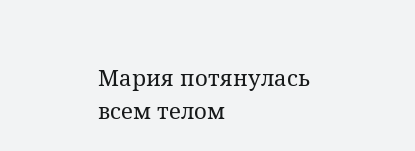Мария потянулась всем телом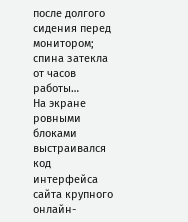после долгого сидения перед монитором; спина затекла от часов работы…
На экране ровными блоками выстраивался код интерфейса сайта крупного онлайн-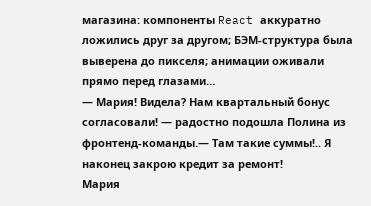магазина: компоненты React аккуратно ложились друг за другом; БЭМ-структура была выверена до пикселя; анимации оживали прямо перед глазами…
— Мария! Видела? Нам квартальный бонус согласовали! — радостно подошла Полина из фронтенд-команды.— Там такие суммы!.. Я наконец закрою кредит за ремонт!
Мария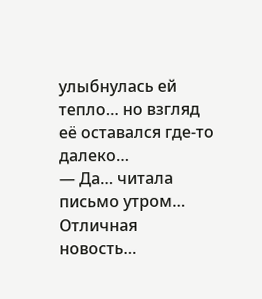улыбнулась ей тепло… но взгляд её оставался где-то далеко…
— Да… читала письмо утром… Отличная новость…